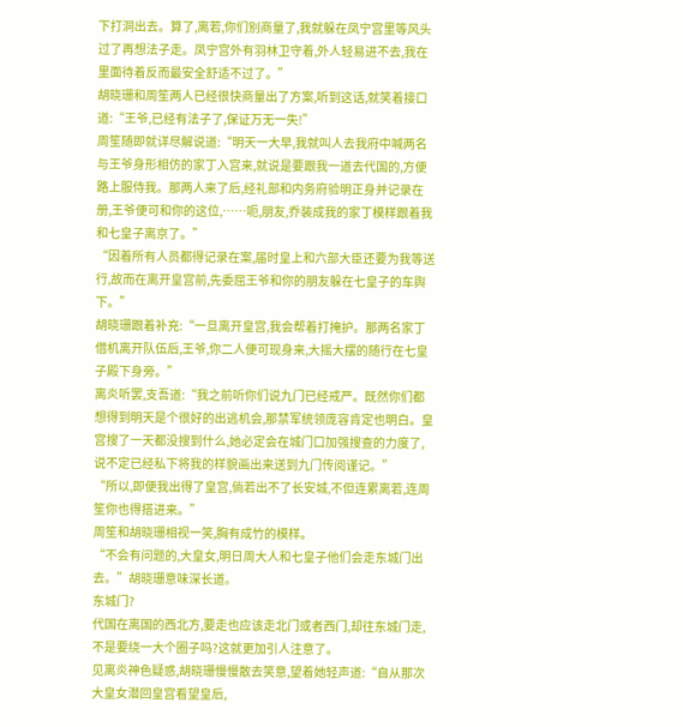下打洞出去。算了,离若,你们别商量了,我就躲在凤宁宫里等风头过了再想法子走。凤宁宫外有羽林卫守着,外人轻易进不去,我在里面待着反而最安全舒适不过了。”
胡晓珊和周笙两人已经很快商量出了方案,听到这话,就笑着接口道:“王爷,已经有法子了,保证万无一失!”
周笙随即就详尽解说道:“明天一大早,我就叫人去我府中喊两名与王爷身形相仿的家丁入宫来,就说是要跟我一道去代国的,方便路上服侍我。那两人来了后,经礼部和内务府验明正身并记录在册,王爷便可和你的这位,……呃,朋友,乔装成我的家丁模样跟着我和七皇子离京了。”
“因着所有人员都得记录在案,届时皇上和六部大臣还要为我等送行,故而在离开皇宫前,先委屈王爷和你的朋友躲在七皇子的车舆下。”
胡晓珊跟着补充:“一旦离开皇宫,我会帮着打掩护。那两名家丁借机离开队伍后,王爷,你二人便可现身来,大摇大摆的随行在七皇子殿下身旁。”
离炎听罢,支吾道:“我之前听你们说九门已经戒严。既然你们都想得到明天是个很好的出逃机会,那禁军统领庞容肯定也明白。皇宫搜了一天都没搜到什么,她必定会在城门口加强搜查的力度了,说不定已经私下将我的样貌画出来送到九门传阅谨记。”
“所以,即便我出得了皇宫,倘若出不了长安城,不但连累离若,连周笙你也得搭进来。”
周笙和胡晓珊相视一笑,胸有成竹的模样。
“不会有问题的,大皇女,明日周大人和七皇子他们会走东城门出去。”胡晓珊意味深长道。
东城门?
代国在离国的西北方,要走也应该走北门或者西门,却往东城门走,不是要绕一大个圈子吗?这就更加引人注意了。
见离炎神色疑惑,胡晓珊慢慢散去笑意,望着她轻声道:“自从那次大皇女潜回皇宫看望皇后,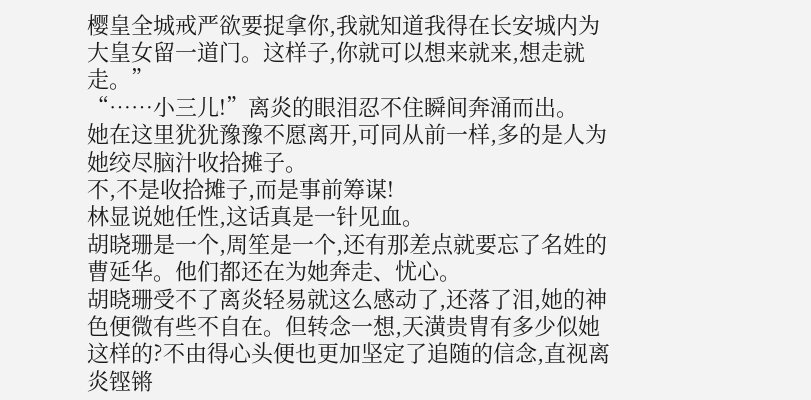樱皇全城戒严欲要捉拿你,我就知道我得在长安城内为大皇女留一道门。这样子,你就可以想来就来,想走就走。”
“……小三儿!”离炎的眼泪忍不住瞬间奔涌而出。
她在这里犹犹豫豫不愿离开,可同从前一样,多的是人为她绞尽脑汁收拾摊子。
不,不是收拾摊子,而是事前筹谋!
林显说她任性,这话真是一针见血。
胡晓珊是一个,周笙是一个,还有那差点就要忘了名姓的曹延华。他们都还在为她奔走、忧心。
胡晓珊受不了离炎轻易就这么感动了,还落了泪,她的神色便微有些不自在。但转念一想,天潢贵胄有多少似她这样的?不由得心头便也更加坚定了追随的信念,直视离炎铿锵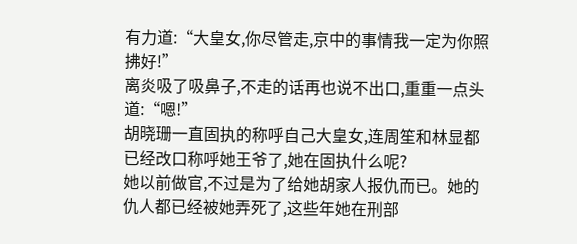有力道:“大皇女,你尽管走,京中的事情我一定为你照拂好!”
离炎吸了吸鼻子,不走的话再也说不出口,重重一点头道:“嗯!”
胡晓珊一直固执的称呼自己大皇女,连周笙和林显都已经改口称呼她王爷了,她在固执什么呢?
她以前做官,不过是为了给她胡家人报仇而已。她的仇人都已经被她弄死了,这些年她在刑部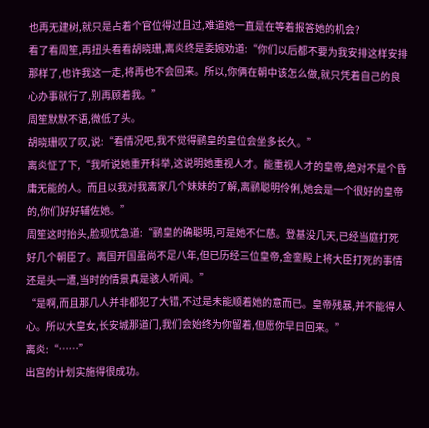也再无建树,就只是占着个官位得过且过,难道她一直是在等着报答她的机会?
看了看周笙,再扭头看看胡晓珊,离炎终是委婉劝道:“你们以后都不要为我安排这样安排那样了,也许我这一走,将再也不会回来。所以,你俩在朝中该怎么做,就只凭着自己的良心办事就行了,别再顾着我。”
周笙默默不语,微低了头。
胡晓珊叹了叹,说:“看情况吧,我不觉得鹂皇的皇位会坐多长久。”
离炎怔了下,“我听说她重开科举,这说明她重视人才。能重视人才的皇帝,绝对不是个昏庸无能的人。而且以我对我离家几个妹妹的了解,离鹂聪明伶俐,她会是一个很好的皇帝的,你们好好辅佐她。”
周笙这时抬头,脸现忧急道:“鹂皇的确聪明,可是她不仁慈。登基没几天,已经当庭打死好几个朝臣了。离国开国虽尚不足八年,但已历经三位皇帝,金銮殿上将大臣打死的事情还是头一遭,当时的情景真是骇人听闻。”
“是啊,而且那几人并非都犯了大错,不过是未能顺着她的意而已。皇帝残暴,并不能得人心。所以大皇女,长安城那道门,我们会始终为你留着,但愿你早日回来。”
离炎:“……”
出宫的计划实施得很成功。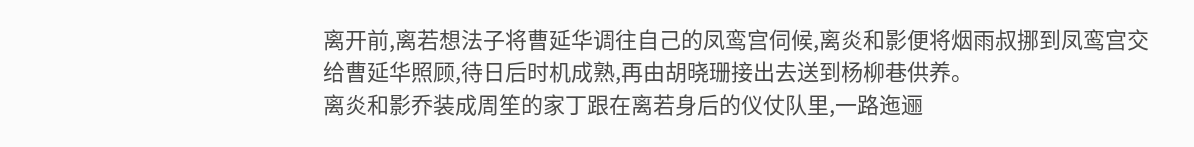离开前,离若想法子将曹延华调往自己的凤鸾宫伺候,离炎和影便将烟雨叔挪到凤鸾宫交给曹延华照顾,待日后时机成熟,再由胡晓珊接出去送到杨柳巷供养。
离炎和影乔装成周笙的家丁跟在离若身后的仪仗队里,一路迤逦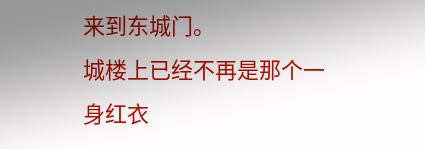来到东城门。
城楼上已经不再是那个一身红衣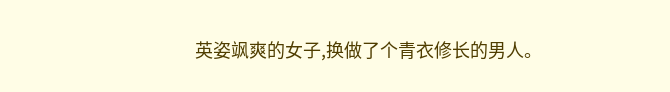英姿飒爽的女子,换做了个青衣修长的男人。